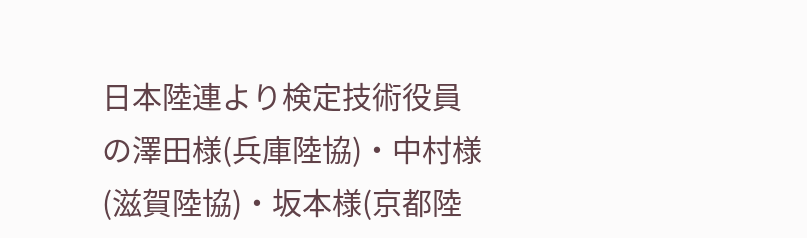日本陸連より検定技術役員の澤田様(兵庫陸協)・中村様(滋賀陸協)・坂本様(京都陸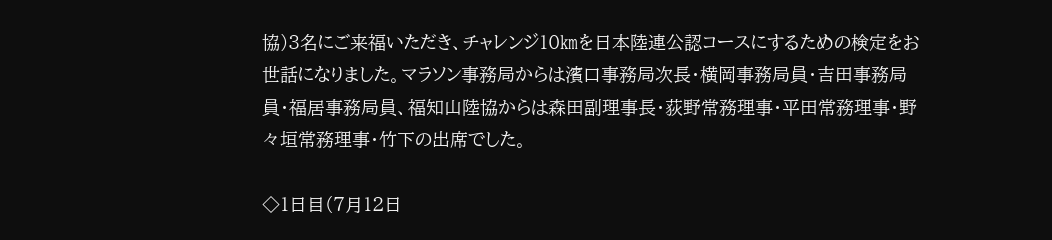協)3名にご来福いただき、チャレンジ10㎞を日本陸連公認コースにするための検定をお世話になりました。マラソン事務局からは濱口事務局次長・横岡事務局員・吉田事務局員・福居事務局員、福知山陸協からは森田副理事長・荻野常務理事・平田常務理事・野々垣常務理事・竹下の出席でした。

◇1日目(7月12日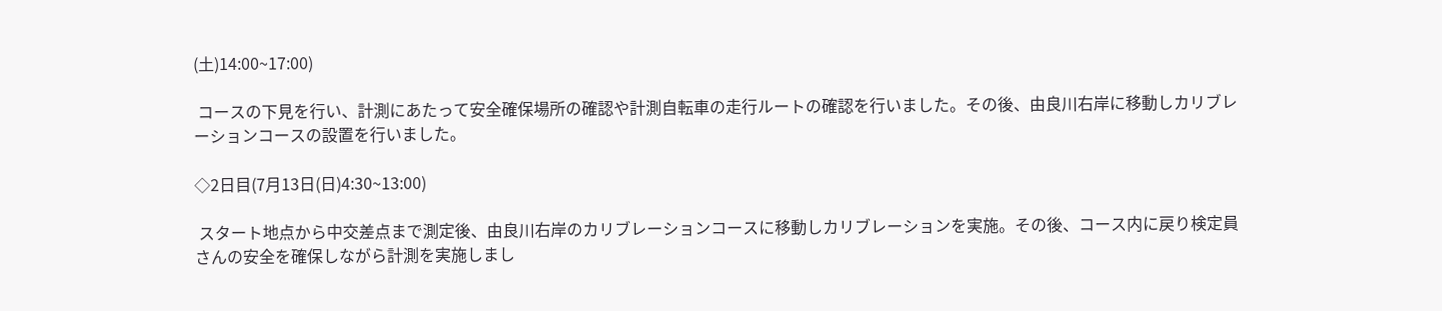(土)14:00~17:00)

 コースの下見を行い、計測にあたって安全確保場所の確認や計測自転車の走行ルートの確認を行いました。その後、由良川右岸に移動しカリブレーションコースの設置を行いました。

◇2日目(7月13日(日)4:30~13:00)

 スタート地点から中交差点まで測定後、由良川右岸のカリブレーションコースに移動しカリブレーションを実施。その後、コース内に戻り検定員さんの安全を確保しながら計測を実施しまし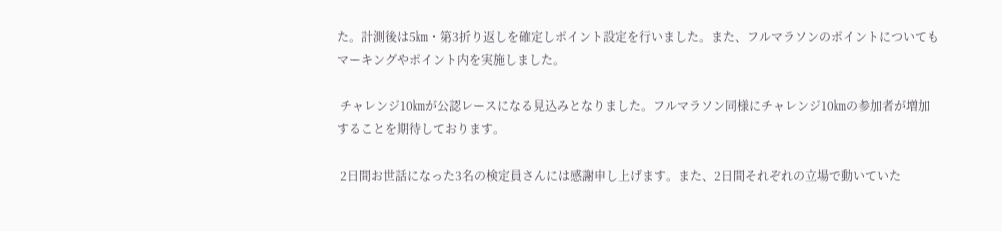た。計測後は5㎞・第3折り返しを確定しポイント設定を行いました。また、フルマラソンのポイントについてもマーキングやポイント内を実施しました。

 チャレンジ10㎞が公認レースになる見込みとなりました。フルマラソン同様にチャレンジ10㎞の参加者が増加することを期待しております。

 2日間お世話になった3名の検定員さんには感謝申し上げます。また、2日間それぞれの立場で動いていた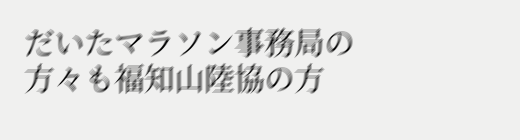だいたマラソン事務局の方々も福知山陸協の方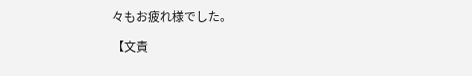々もお疲れ様でした。

【文責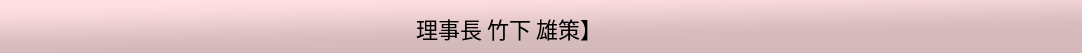理事長 竹下 雄策】